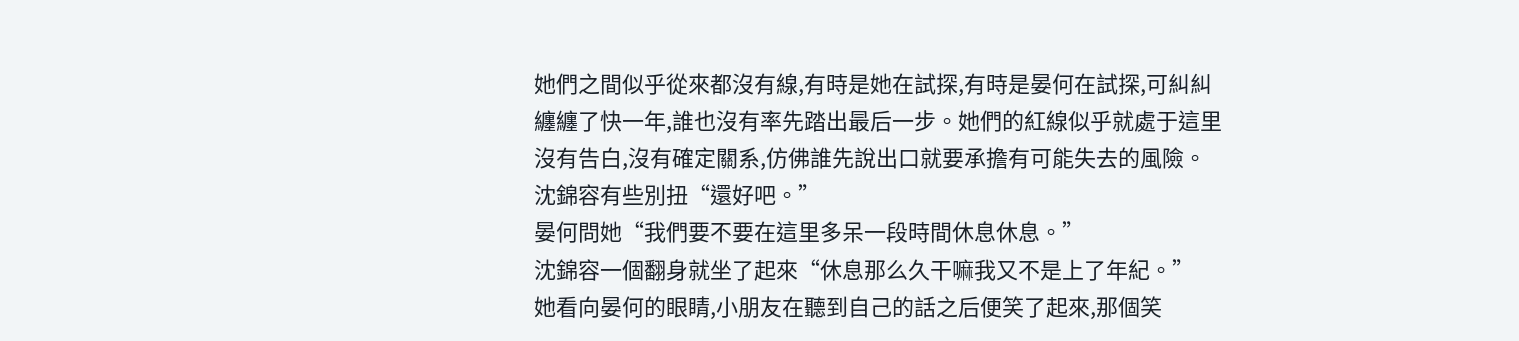她們之間似乎從來都沒有線,有時是她在試探,有時是晏何在試探,可糾糾纏纏了快一年,誰也沒有率先踏出最后一步。她們的紅線似乎就處于這里沒有告白,沒有確定關系,仿佛誰先說出口就要承擔有可能失去的風險。
沈錦容有些別扭“還好吧。”
晏何問她“我們要不要在這里多呆一段時間休息休息。”
沈錦容一個翻身就坐了起來“休息那么久干嘛我又不是上了年紀。”
她看向晏何的眼睛,小朋友在聽到自己的話之后便笑了起來,那個笑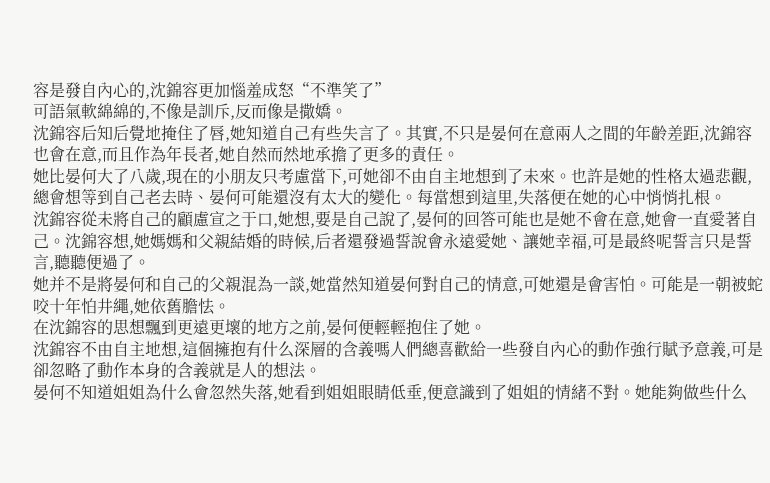容是發自內心的,沈錦容更加惱羞成怒“不準笑了”
可語氣軟綿綿的,不像是訓斥,反而像是撒嬌。
沈錦容后知后覺地掩住了唇,她知道自己有些失言了。其實,不只是晏何在意兩人之間的年齡差距,沈錦容也會在意,而且作為年長者,她自然而然地承擔了更多的責任。
她比晏何大了八歲,現在的小朋友只考慮當下,可她卻不由自主地想到了未來。也許是她的性格太過悲觀,總會想等到自己老去時、晏何可能還沒有太大的變化。每當想到這里,失落便在她的心中悄悄扎根。
沈錦容從未將自己的顧慮宣之于口,她想,要是自己說了,晏何的回答可能也是她不會在意,她會一直愛著自己。沈錦容想,她媽媽和父親結婚的時候,后者還發過誓說會永遠愛她、讓她幸福,可是最終呢誓言只是誓言,聽聽便過了。
她并不是將晏何和自己的父親混為一談,她當然知道晏何對自己的情意,可她還是會害怕。可能是一朝被蛇咬十年怕井繩,她依舊膽怯。
在沈錦容的思想飄到更遠更壞的地方之前,晏何便輕輕抱住了她。
沈錦容不由自主地想,這個擁抱有什么深層的含義嗎人們總喜歡給一些發自內心的動作強行賦予意義,可是卻忽略了動作本身的含義就是人的想法。
晏何不知道姐姐為什么會忽然失落,她看到姐姐眼睛低垂,便意識到了姐姐的情緒不對。她能夠做些什么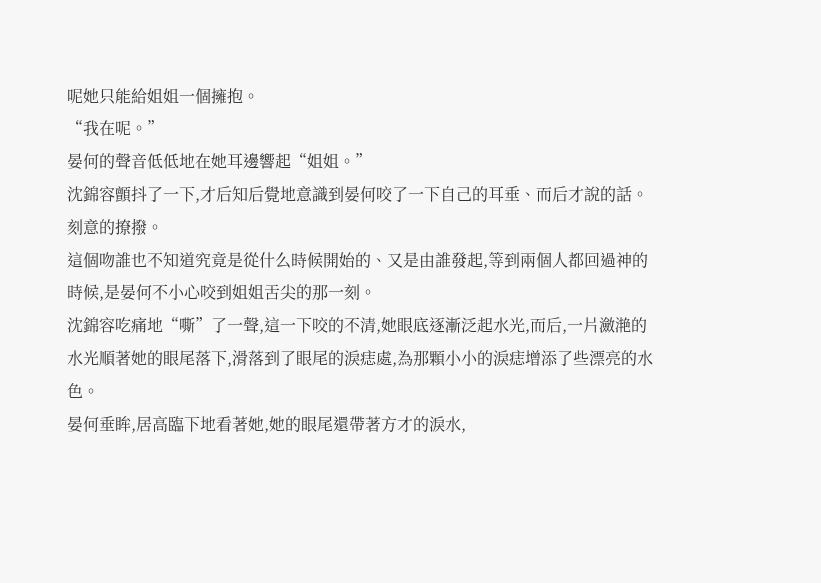呢她只能給姐姐一個擁抱。
“我在呢。”
晏何的聲音低低地在她耳邊響起“姐姐。”
沈錦容顫抖了一下,才后知后覺地意識到晏何咬了一下自己的耳垂、而后才說的話。
刻意的撩撥。
這個吻誰也不知道究竟是從什么時候開始的、又是由誰發起,等到兩個人都回過神的時候,是晏何不小心咬到姐姐舌尖的那一刻。
沈錦容吃痛地“嘶”了一聲,這一下咬的不清,她眼底逐漸泛起水光,而后,一片瀲滟的水光順著她的眼尾落下,滑落到了眼尾的淚痣處,為那顆小小的淚痣增添了些漂亮的水色。
晏何垂眸,居高臨下地看著她,她的眼尾還帶著方才的淚水,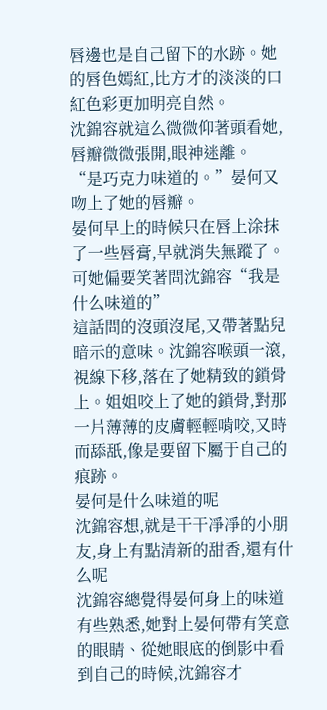唇邊也是自己留下的水跡。她的唇色嫣紅,比方才的淡淡的口紅色彩更加明亮自然。
沈錦容就這么微微仰著頭看她,唇瓣微微張開,眼神迷離。
“是巧克力味道的。”晏何又吻上了她的唇瓣。
晏何早上的時候只在唇上涂抹了一些唇膏,早就消失無蹤了。可她偏要笑著問沈錦容“我是什么味道的”
這話問的沒頭沒尾,又帶著點兒暗示的意味。沈錦容喉頭一滾,視線下移,落在了她精致的鎖骨上。姐姐咬上了她的鎖骨,對那一片薄薄的皮膚輕輕啃咬,又時而舔舐,像是要留下屬于自己的痕跡。
晏何是什么味道的呢
沈錦容想,就是干干凈凈的小朋友,身上有點清新的甜香,還有什么呢
沈錦容總覺得晏何身上的味道有些熟悉,她對上晏何帶有笑意的眼睛、從她眼底的倒影中看到自己的時候,沈錦容才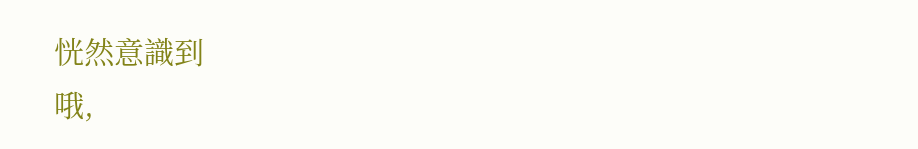恍然意識到
哦,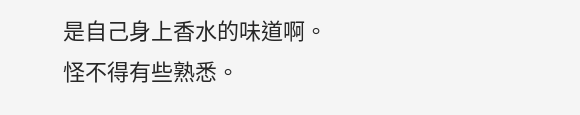是自己身上香水的味道啊。
怪不得有些熟悉。